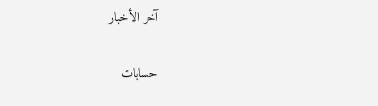آخر الأخبار

حسابات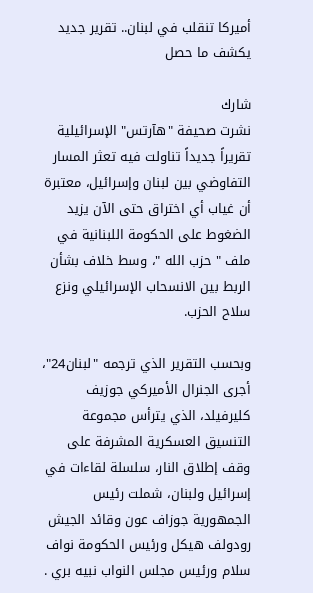أميركا تنقلب في لبنان.. تقرير جديد يكشف ما حصل

شارك
نشرت صحيفة "هآرتس" الإسرائيلية تقريراً جديداً تناولت فيه تعثر المسار التفاوضي بين لبنان وإسرائيل، معتبرة أن غياب أي اختراق حتى الآن يزيد الضغوط على الحكومة اللبنانية في ملف " حزب الله "، وسط خلاف بشأن الربط بين الانسحاب الإسرائيلي ونزع سلاح الحزب.

وبحسب التقرير الذي ترجمه "لبنان24"، أجرى الجنرال الأميركي جوزيف كليرفيلد، الذي يترأس مجموعة التنسيق العسكرية المشرفة على وقف إطلاق النار، سلسلة لقاءات في إسرائيل ولبنان، شملت رئيس الجمهورية جوزاف عون وقائد الجيش رودولف هيكل ورئيس الحكومة نواف سلام ورئيس مجلس النواب نبيه بري .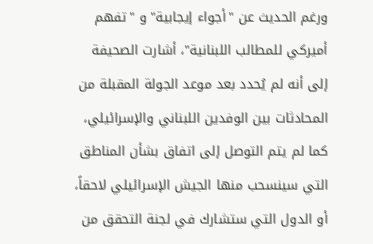ورغم الحديث عن "أجواء إيجابية" و "تفهم أميركي للمطالب اللبنانية"، أشارت الصحيفة إلى أنه لم يُحدد بعد موعد الجولة المقبلة من المحادثات بين الوفدين اللبناني والإسرائيلي، كما لم يتم التوصل إلى اتفاق بشأن المناطق التي سينسحب منها الجيش الإسرائيلي لاحقاً، أو الدول التي ستشارك في لجنة التحقق من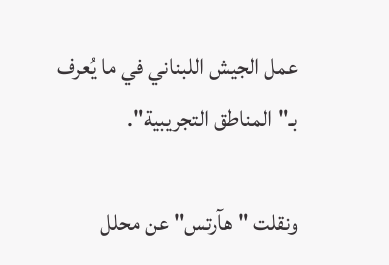عمل الجيش اللبناني في ما يُعرف بـ"المناطق التجريبية".

ونقلت "هآرتس" عن محلل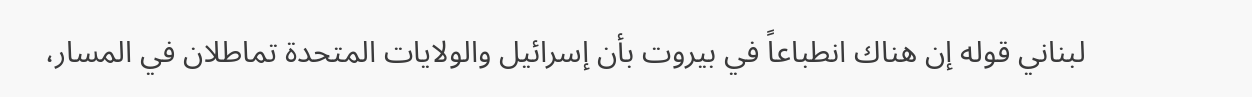لبناني قوله إن هناك انطباعاً في بيروت بأن إسرائيل والولايات المتحدة تماطلان في المسار،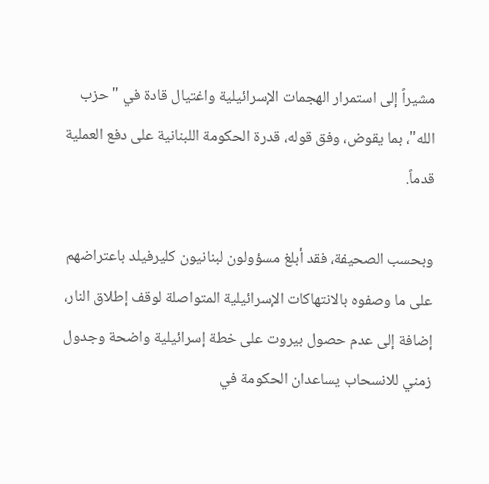مشيراً إلى استمرار الهجمات الإسرائيلية واغتيال قادة في "حزب الله"، بما يقوض، وفق قوله، قدرة الحكومة اللبنانية على دفع العملية قدماً.

وبحسب الصحيفة، فقد أبلغ مسؤولون لبنانيون كليرفيلد باعتراضهم على ما وصفوه بالانتهاكات الإسرائيلية المتواصلة لوقف إطلاق النار، إضافة إلى عدم حصول بيروت على خطة إسرائيلية واضحة وجدول زمني للانسحاب يساعدان الحكومة في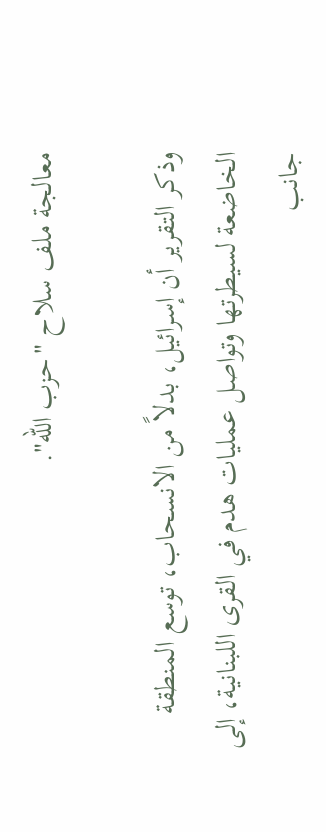معالجة ملف سلاح "حزب الله".

وذكر التقرير أن إسرائيل، بدلاً من الانسحاب، توسع المنطقة الخاضعة لسيطرتها وتواصل عمليات هدم في القرى اللبنانية، إلى جانب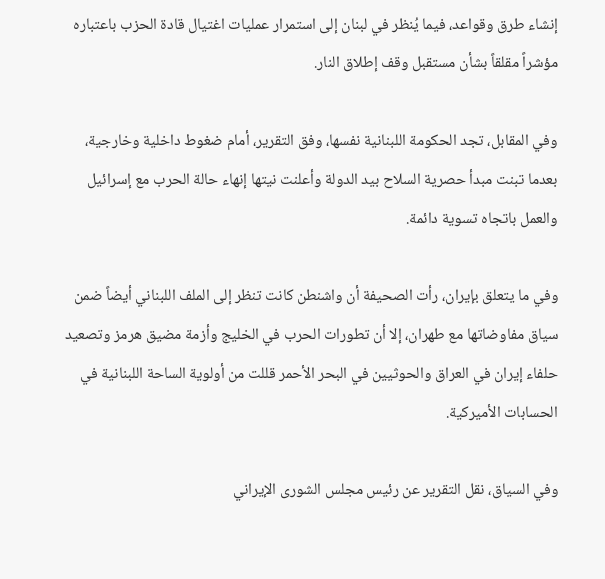إنشاء طرق وقواعد، فيما يُنظر في لبنان إلى استمرار عمليات اغتيال قادة الحزب باعتباره مؤشراً مقلقاً بشأن مستقبل وقف إطلاق النار.

وفي المقابل، تجد الحكومة اللبنانية نفسها، وفق التقرير، أمام ضغوط داخلية وخارجية، بعدما تبنت مبدأ حصرية السلاح بيد الدولة وأعلنت نيتها إنهاء حالة الحرب مع إسرائيل والعمل باتجاه تسوية دائمة.

وفي ما يتعلق بإيران، رأت الصحيفة أن واشنطن كانت تنظر إلى الملف اللبناني أيضاً ضمن سياق مفاوضاتها مع طهران، إلا أن تطورات الحرب في الخليج وأزمة مضيق هرمز وتصعيد حلفاء إيران في العراق والحوثيين في البحر الأحمر قللت من أولوية الساحة اللبنانية في الحسابات الأميركية.

وفي السياق، نقل التقرير عن رئيس مجلس الشورى الإيراني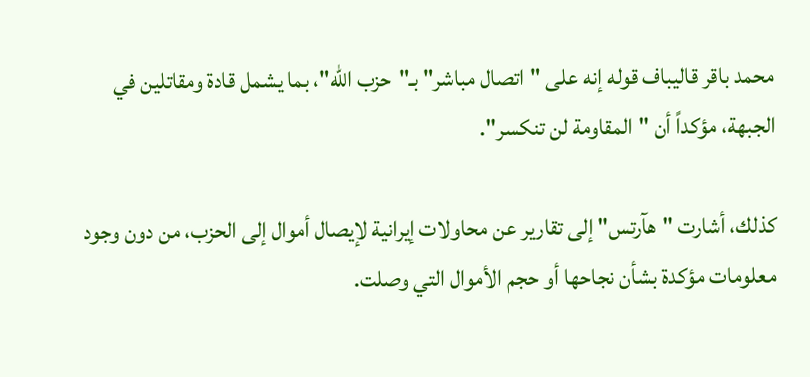محمد باقر قاليباف قوله إنه على "اتصال مباشر" بـ"حزب الله"، بما يشمل قادة ومقاتلين في الجبهة، مؤكداً أن "المقاومة لن تنكسر".

كذلك، أشارت "هآرتس" إلى تقارير عن محاولات إيرانية لإيصال أموال إلى الحزب، من دون وجود معلومات مؤكدة بشأن نجاحها أو حجم الأموال التي وصلت.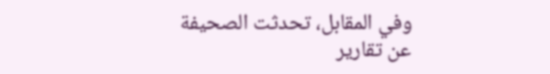وفي المقابل، تحدثت الصحيفة عن تقارير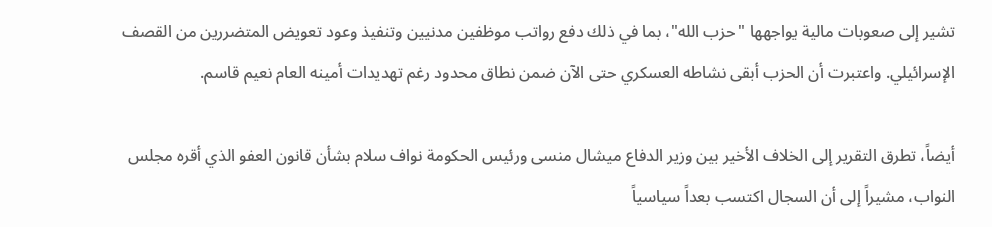تشير إلى صعوبات مالية يواجهها "حزب الله"، بما في ذلك دفع رواتب موظفين مدنيين وتنفيذ وعود تعويض المتضررين من القصف الإسرائيلي. واعتبرت أن الحزب أبقى نشاطه العسكري حتى الآن ضمن نطاق محدود رغم تهديدات أمينه العام نعيم قاسم.

أيضاً، تطرق التقرير إلى الخلاف الأخير بين وزير الدفاع ميشال منسى ورئيس الحكومة نواف سلام بشأن قانون العفو الذي أقره مجلس النواب، مشيراً إلى أن السجال اكتسب بعداً سياسياً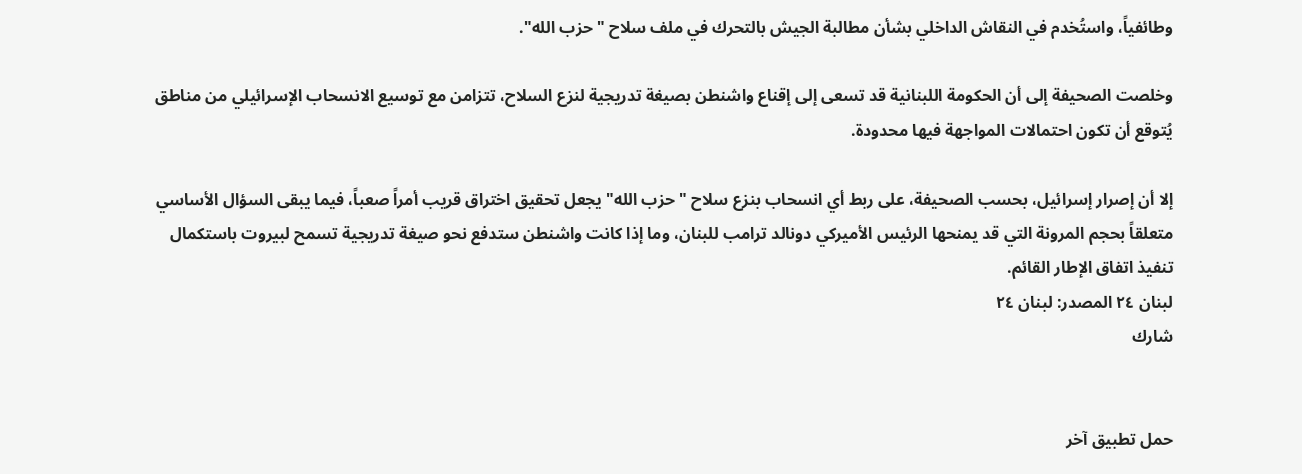وطائفياً، واستُخدم في النقاش الداخلي بشأن مطالبة الجيش بالتحرك في ملف سلاح "حزب الله".

وخلصت الصحيفة إلى أن الحكومة اللبنانية قد تسعى إلى إقناع واشنطن بصيغة تدريجية لنزع السلاح، تتزامن مع توسيع الانسحاب الإسرائيلي من مناطق يُتوقع أن تكون احتمالات المواجهة فيها محدودة.

إلا أن إصرار إسرائيل، بحسب الصحيفة، على ربط أي انسحاب بنزع سلاح "حزب الله" يجعل تحقيق اختراق قريب أمراً صعباً، فيما يبقى السؤال الأساسي متعلقاً بحجم المرونة التي قد يمنحها الرئيس الأميركي دونالد ترامب للبنان، وما إذا كانت واشنطن ستدفع نحو صيغة تدريجية تسمح لبيروت باستكمال تنفيذ اتفاق الإطار القائم.
لبنان ٢٤ المصدر: لبنان ٢٤
شارك


حمل تطبيق آخر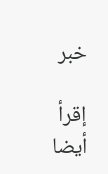خبر

إقرأ أيضا